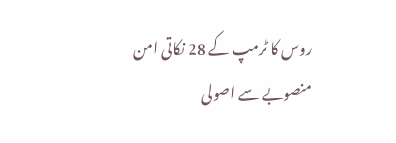روس کا ٹرمپ کے 28 نکاتی امن منصوبے سے اصولی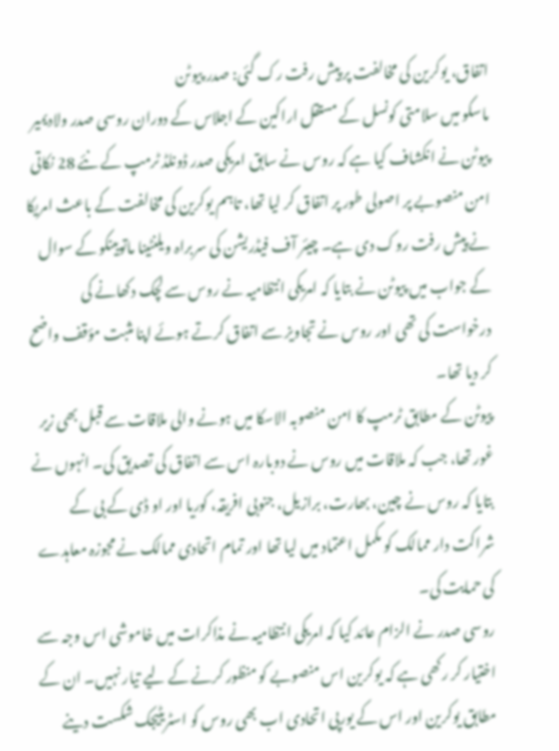اتفاق، یوکرین کی مخالفت پر پیش رفت رک گئی: صدر پیوٹن
ماسکو میں سلامتی کونسل کے مستقل اراکین کے اجلاس کے دوران روسی صدر ولادیمیر پیوٹن نے انکشاف کیا ہے کہ روس نے سابق امریکی صدر ڈونلڈ ٹرمپ کے نئے 28 نکاتی امن منصوبے پر اصولی طور پر اتفاق کر لیا تھا، تاہم یوکرین کی مخالفت کے باعث امریکا نے پیش رفت روک دی ہے۔ چیئر آف فیڈریشن کی سربراہ ویلنٹینا ماتویینکو کے سوال کے جواب میں پیوٹن نے بتایا کہ امریکی انتظامیہ نے روس سے لچک دکھانے کی درخواست کی تھی اور روس نے تجاویز سے اتفاق کرتے ہوئے اپنا مثبت مؤقف واضح کر دیا تھا۔
پیوٹن کے مطابق ٹرمپ کا امن منصوبہ الاسکا میں ہونے والی ملاقات سے قبل بھی زیر غور تھا، جب کہ ملاقات میں روس نے دوبارہ اس سے اتفاق کی تصدیق کی۔ انہوں نے بتایا کہ روس نے چین، بھارت، برازیل، جنوبی افریقہ، کوریا اور او ڈی کے بی کے شراکت دار ممالک کو مکمل اعتماد میں لیا تھا اور تمام اتحادی ممالک نے مجوزہ معاہدے کی حمایت کی۔
روسی صدر نے الزام عائد کیا کہ امریکی انتظامیہ نے مذاکرات میں خاموشی اس وجہ سے اختیار کر رکھی ہے کہ یوکرین اس منصوبے کو منظور کرنے کے لیے تیار نہیں۔ ان کے مطابق یوکرین اور اس کے یورپی اتحادی اب بھی روس کو اسٹریٹیجک شکست دینے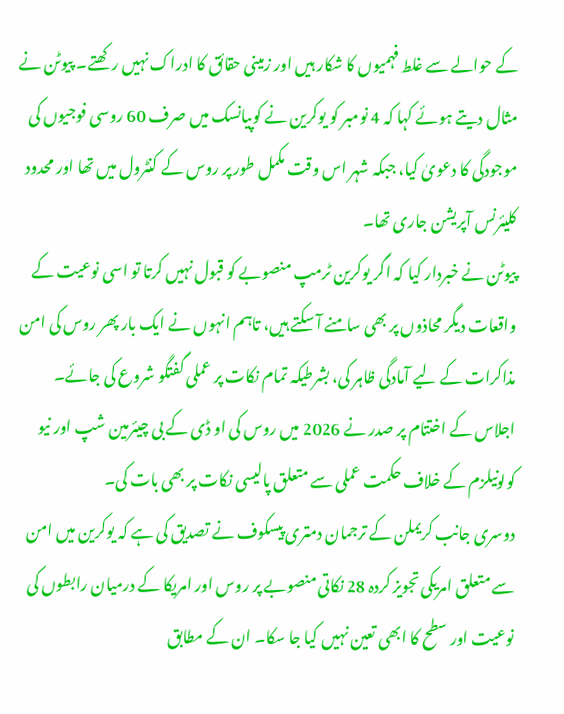کے حوالے سے غلط فہمیوں کا شکار ہیں اور زمینی حقائق کا ادراک نہیں رکھتے۔ پیوٹن نے مثال دیتے ہوئے کہا کہ 4 نومبر کو یوکرین نے کوپیانسک میں صرف 60 روسی فوجیوں کی موجودگی کا دعویٰ کیا، جبکہ شہر اس وقت مکمل طور پر روس کے کنٹرول میں تھا اور محدود کلیئرنس آپریشن جاری تھا۔
پیوٹن نے خبردار کیا کہ اگر یوکرین ٹرمپ منصوبے کو قبول نہیں کرتا تو اسی نوعیت کے واقعات دیگر محاذوں پر بھی سامنے آ سکتے ہیں، تاہم انہوں نے ایک بار پھر روس کی امن مذاکرات کے لیے آمادگی ظاہر کی، بشرطیکہ تمام نکات پر عملی گفتگو شروع کی جائے۔ اجلاس کے اختتام پر صدر نے 2026 میں روس کی او ڈی کے بی چیئرمین شپ اور نیو کولونیلزم کے خلاف حکمت عملی سے متعلق پالیسی نکات پر بھی بات کی۔
دوسری جانب کریملن کے ترجمان دمتری پیسکوف نے تصدیق کی ہے کہ یوکرین میں امن سے متعلق امریکی تجویز کردہ 28 نکاتی منصوبے پر روس اور امریکا کے درمیان رابطوں کی نوعیت اور سطح کا ابھی تعین نہیں کیا جا سکا۔ ان کے مطابق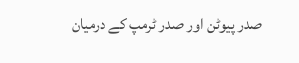صدر پیوٹن اور صدر ٹرمپ کے درمیان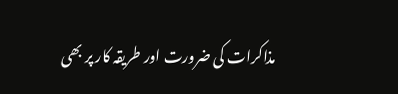مذاکرات کی ضرورت اور طریقہ کار پر بھی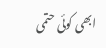ابھی کوئی حتمی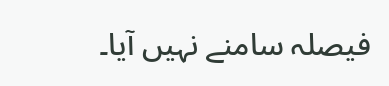فیصلہ سامنے نہیں آیا۔